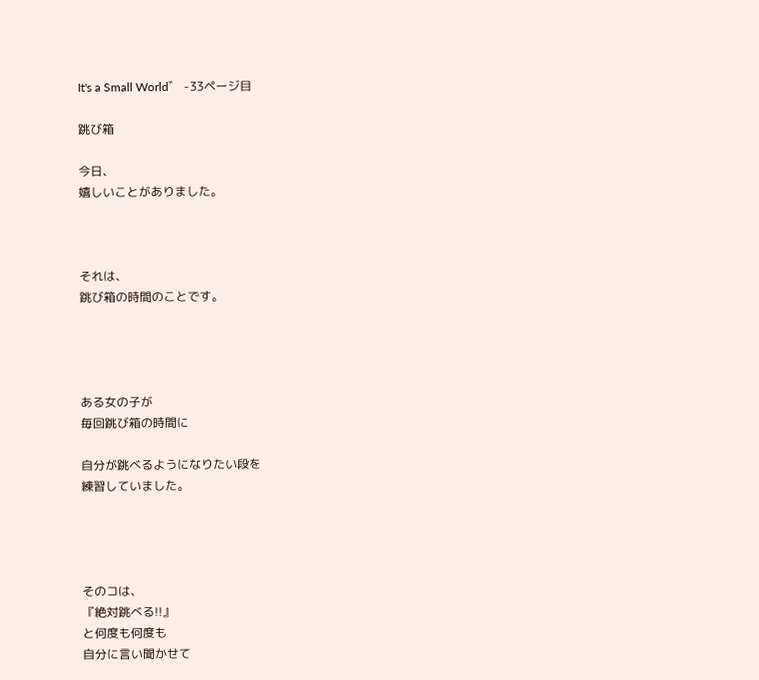It's a Small World゛ -33ページ目

跳び箱

今日、
嬉しいことがありました。



それは、
跳び箱の時間のことです。




ある女の子が
毎回跳び箱の時間に

自分が跳べるようになりたい段を
練習していました。




そのコは、
『絶対跳べる!!』
と何度も何度も
自分に言い聞かせて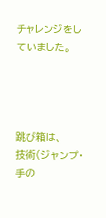チャレンジをしていました。




跳び箱は、
技術(ジャンプ・手の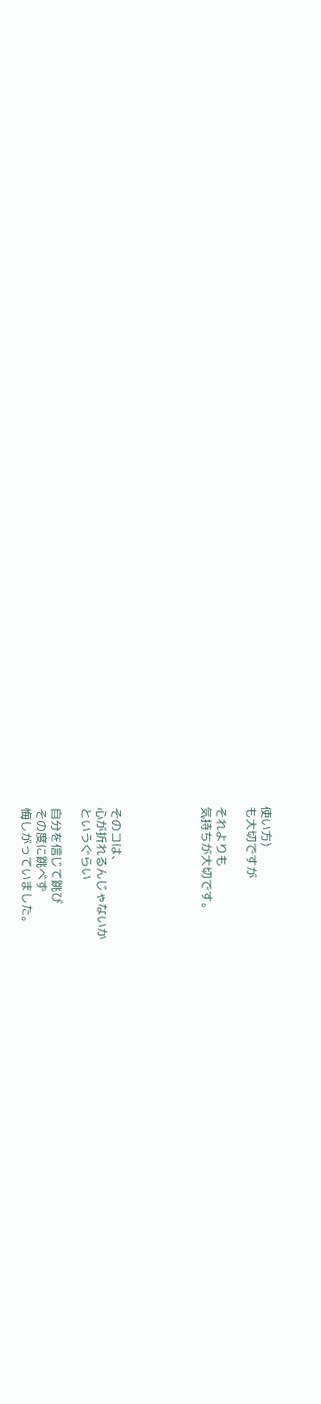使い方)
も大切ですが

それよりも
気持ちが大切です。





そのコは、
心が折れるんじゃないか
というぐらい

自分を信じて跳び
その度に跳べず
悔しがっていました。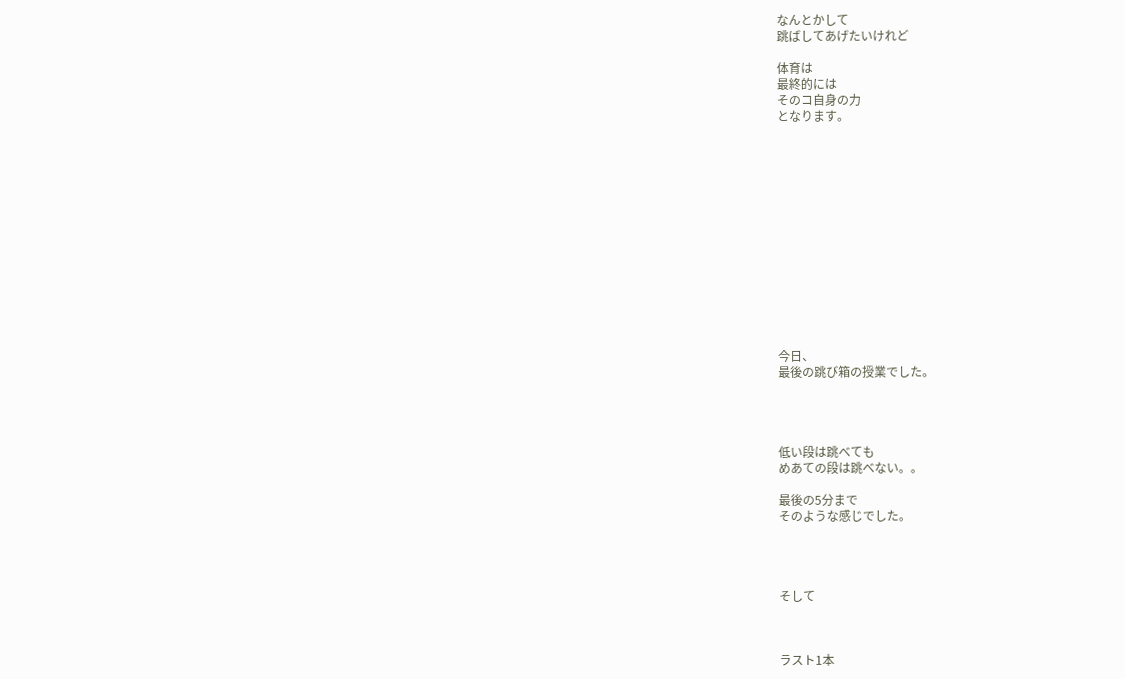なんとかして
跳ばしてあげたいけれど

体育は
最終的には
そのコ自身の力
となります。














今日、
最後の跳び箱の授業でした。




低い段は跳べても
めあての段は跳べない。。

最後の5分まで
そのような感じでした。




そして



ラスト1本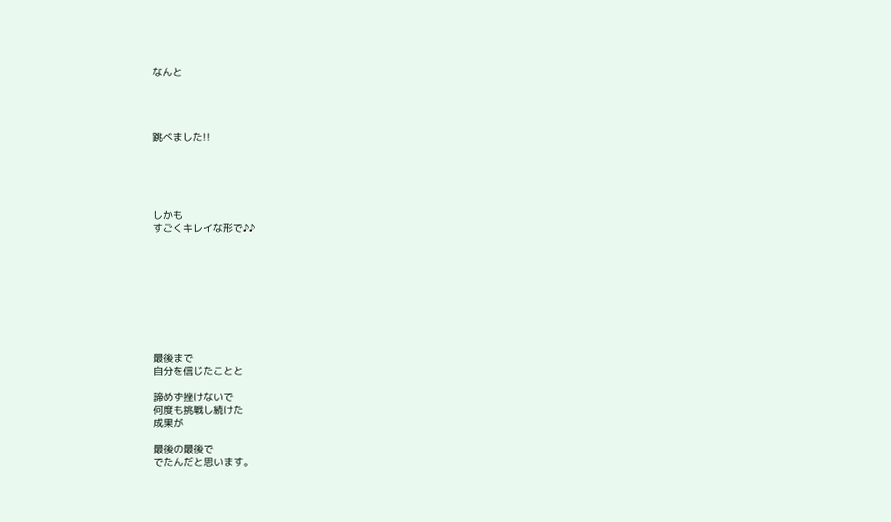なんと




跳べました!!





しかも
すごくキレイな形で♪♪









最後まで
自分を信じたことと

諦めず挫けないで
何度も挑戦し続けた
成果が

最後の最後で
でたんだと思います。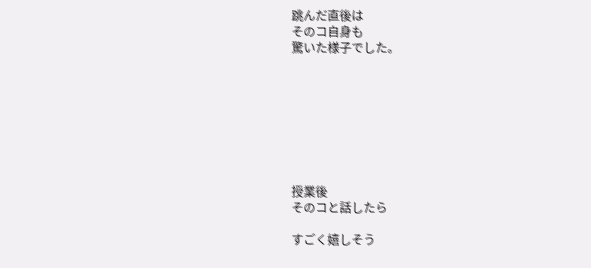跳んだ直後は
そのコ自身も
驚いた様子でした。








授業後
そのコと話したら

すごく嬉しそう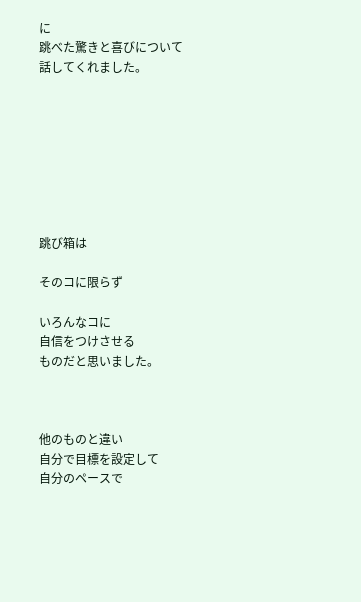に
跳べた驚きと喜びについて
話してくれました。








跳び箱は

そのコに限らず

いろんなコに
自信をつけさせる
ものだと思いました。



他のものと違い
自分で目標を設定して
自分のペースで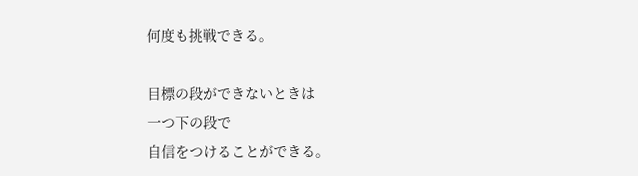何度も挑戦できる。

目標の段ができないときは
一つ下の段で
自信をつけることができる。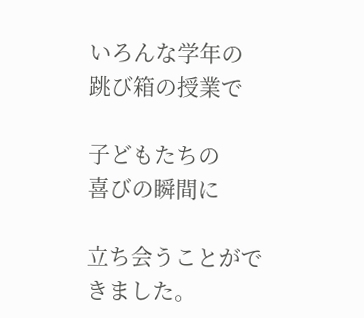いろんな学年の
跳び箱の授業で

子どもたちの
喜びの瞬間に

立ち会うことができました。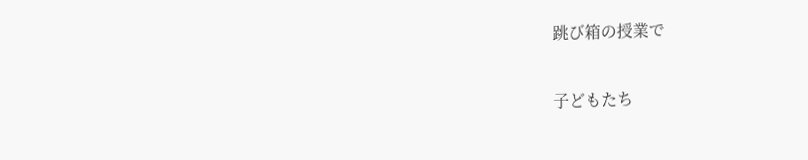跳び箱の授業で


子どもたち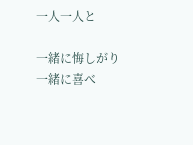一人一人と

一緒に悔しがり
一緒に喜べ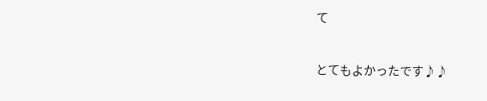て


とてもよかったです♪♪